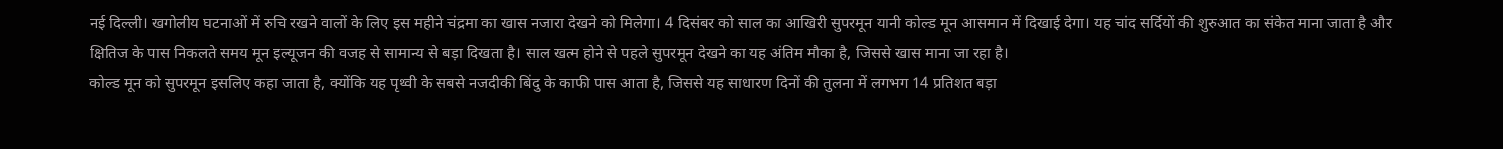नई दिल्ली। खगोलीय घटनाओं में रुचि रखने वालों के लिए इस महीने चंद्रमा का खास नजारा देखने को मिलेगा। 4 दिसंबर को साल का आखिरी सुपरमून यानी कोल्ड मून आसमान में दिखाई देगा। यह चांद सर्दियों की शुरुआत का संकेत माना जाता है और क्षितिज के पास निकलते समय मून इल्यूजन की वजह से सामान्य से बड़ा दिखता है। साल खत्म होने से पहले सुपरमून देखने का यह अंतिम मौका है, जिससे खास माना जा रहा है।
कोल्ड मून को सुपरमून इसलिए कहा जाता है, क्योंकि यह पृथ्वी के सबसे नजदीकी बिंदु के काफी पास आता है, जिससे यह साधारण दिनों की तुलना में लगभग 14 प्रतिशत बड़ा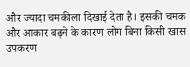और ज्यादा चमकीला दिखाई देता है। इसकी चमक और आकार बढ़ने के कारण लोग बिना किसी खास उपकरण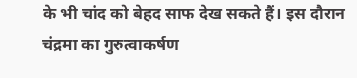के भी चांद को बेहद साफ देख सकते हैं। इस दौरान चंद्रमा का गुरुत्वाकर्षण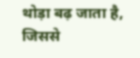थोड़ा बढ़ जाता है, जिससे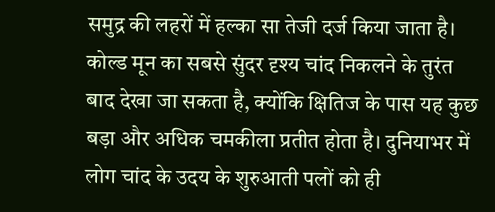समुद्र की लहरों में हल्का सा तेजी दर्ज किया जाता है।
कोल्ड मून का सबसे सुंदर दृश्य चांद निकलने के तुरंत बाद देखा जा सकता है, क्योंकि क्षितिज के पास यह कुछ बड़ा और अधिक चमकीला प्रतीत होता है। दुनियाभर में लोग चांद के उदय के शुरुआती पलों को ही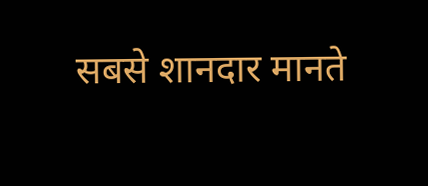सबसे शानदार मानते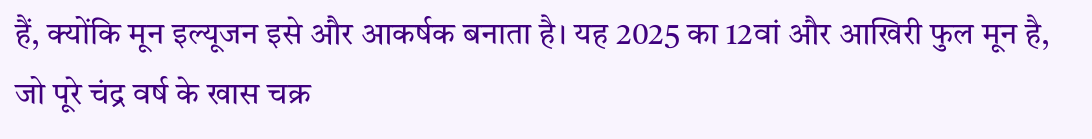हैं, क्योंकि मून इल्यूजन इसे और आकर्षक बनाता है। यह 2025 का 12वां और आखिरी फुल मून है, जो पूरे चंद्र वर्ष के खास चक्र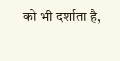को भी दर्शाता है,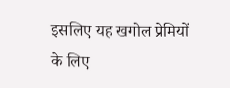इसलिए यह खगोल प्रेमियों के लिए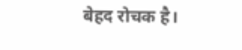बेहद रोचक है।